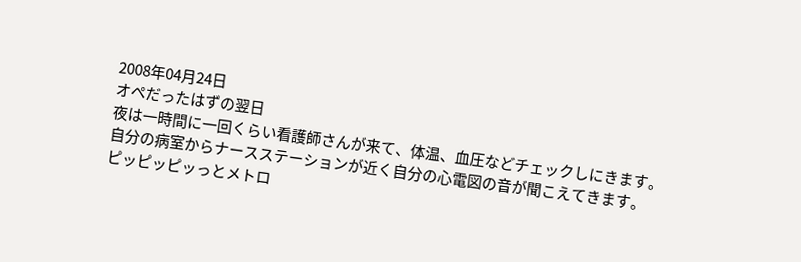2008年04月24日
オペだったはずの翌日
夜は一時間に一回くらい看護師さんが来て、体温、血圧などチェックしにきます。
自分の病室からナースステーションが近く自分の心電図の音が聞こえてきます。
ピッピッピッっとメトロ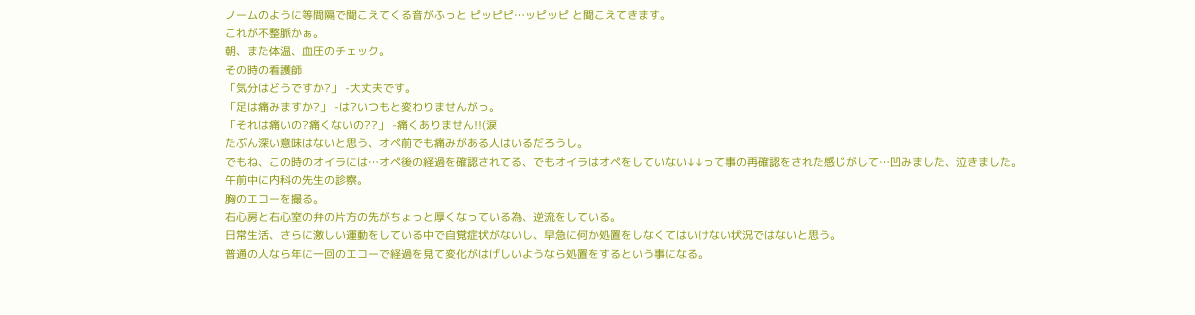ノームのように等間隔で聞こえてくる音がふっと ピッピピ…ッピッピ と聞こえてきます。
これが不整脈かぁ。
朝、また体温、血圧のチェック。
その時の看護師
「気分はどうですか?」 -大丈夫です。
「足は痛みますか?」 -は?いつもと変わりませんがっ。
「それは痛いの?痛くないの??」 -痛くありません!!(涙
たぶん深い意味はないと思う、オペ前でも痛みがある人はいるだろうし。
でもね、この時のオイラには…オペ後の経過を確認されてる、でもオイラはオペをしていない↓↓って事の再確認をされた感じがして…凹みました、泣きました。
午前中に内科の先生の診察。
胸のエコーを撮る。
右心房と右心室の弁の片方の先がちょっと厚くなっている為、逆流をしている。
日常生活、さらに激しい運動をしている中で自覚症状がないし、早急に何か処置をしなくてはいけない状況ではないと思う。
普通の人なら年に一回のエコーで経過を見て変化がはげしいようなら処置をするという事になる。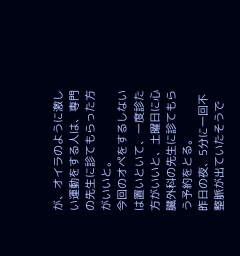が、オイラのように激しい運動をする人は、専門の先生に診てもらった方がいいと。
今回のオペをするしないは置いといて、一度診た方がいいと、土曜日に心臓外科の先生に診てもらう予約をとる。
昨日の夜、5分に一回不整脈が出ていたそうで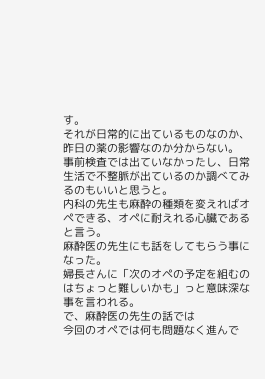す。
それが日常的に出ているものなのか、昨日の薬の影響なのか分からない。
事前検査では出ていなかったし、日常生活で不整脈が出ているのか調べてみるのもいいと思うと。
内科の先生も麻酔の種類を変えればオペできる、オペに耐えれる心臓であると言う。
麻酔医の先生にも話をしてもらう事になった。
婦長さんに「次のオペの予定を組むのはちょっと難しいかも」っと意味深な事を言われる。
で、麻酔医の先生の話では
今回のオペでは何も問題なく進んで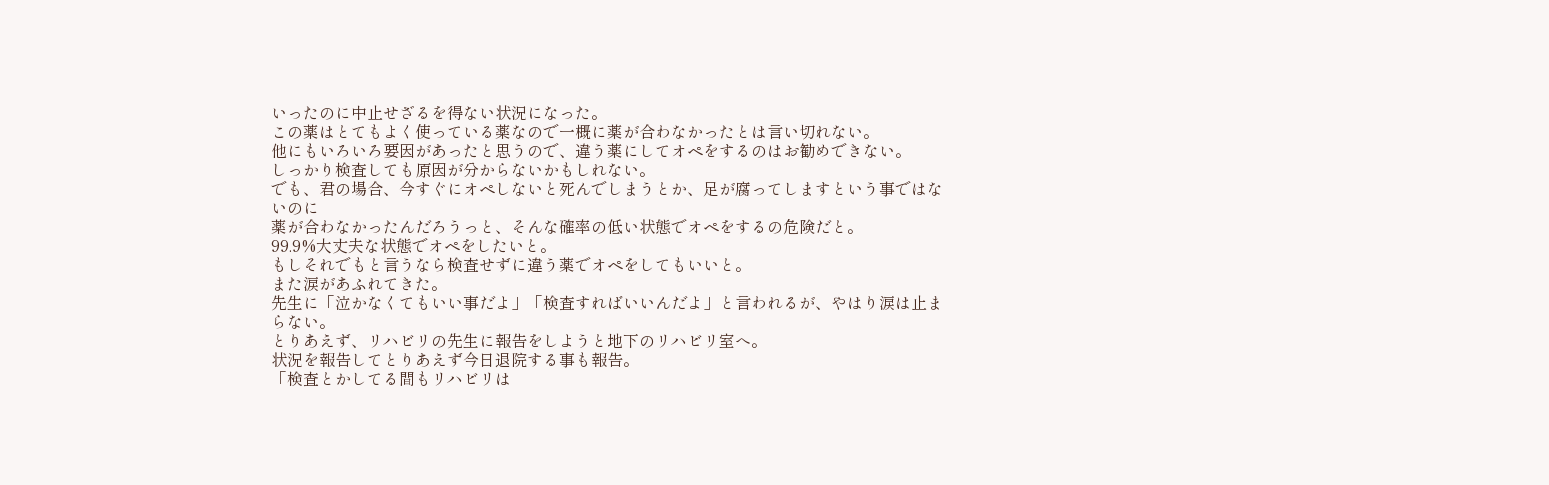いったのに中止せざるを得ない状況になった。
この薬はとてもよく使っている薬なので一概に薬が合わなかったとは言い切れない。
他にもいろいろ要因があったと思うので、違う薬にしてオペをするのはお勧めできない。
しっかり検査しても原因が分からないかもしれない。
でも、君の場合、今すぐにオペしないと死んでしまうとか、足が腐ってしますという事ではないのに
薬が合わなかったんだろうっと、そんな確率の低い状態でオペをするの危険だと。
99.9%大丈夫な状態でオペをしたいと。
もしそれでもと言うなら検査せずに違う薬でオペをしてもいいと。
また涙があふれてきた。
先生に「泣かなくてもいい事だよ」「検査すればいいんだよ」と言われるが、やはり涙は止まらない。
とりあえず、リハビリの先生に報告をしようと地下のリハビリ室へ。
状況を報告してとりあえず今日退院する事も報告。
「検査とかしてる間もリハビリは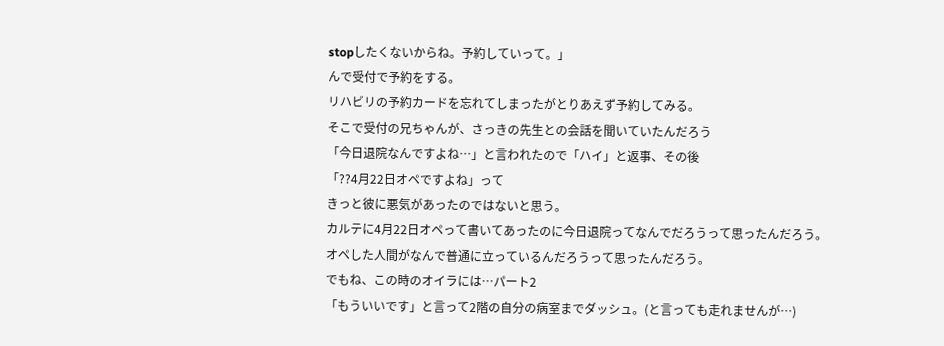stopしたくないからね。予約していって。」
んで受付で予約をする。
リハビリの予約カードを忘れてしまったがとりあえず予約してみる。
そこで受付の兄ちゃんが、さっきの先生との会話を聞いていたんだろう
「今日退院なんですよね…」と言われたので「ハイ」と返事、その後
「??4月22日オペですよね」って
きっと彼に悪気があったのではないと思う。
カルテに4月22日オペって書いてあったのに今日退院ってなんでだろうって思ったんだろう。
オペした人間がなんで普通に立っているんだろうって思ったんだろう。
でもね、この時のオイラには…パート2
「もういいです」と言って2階の自分の病室までダッシュ。(と言っても走れませんが…)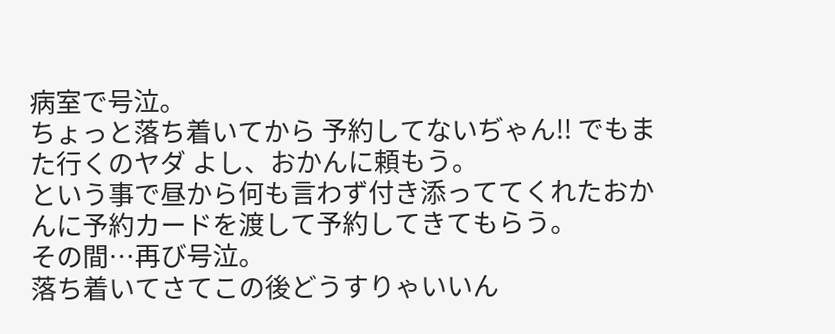病室で号泣。
ちょっと落ち着いてから 予約してないぢゃん!! でもまた行くのヤダ よし、おかんに頼もう。
という事で昼から何も言わず付き添っててくれたおかんに予約カードを渡して予約してきてもらう。
その間…再び号泣。
落ち着いてさてこの後どうすりゃいいん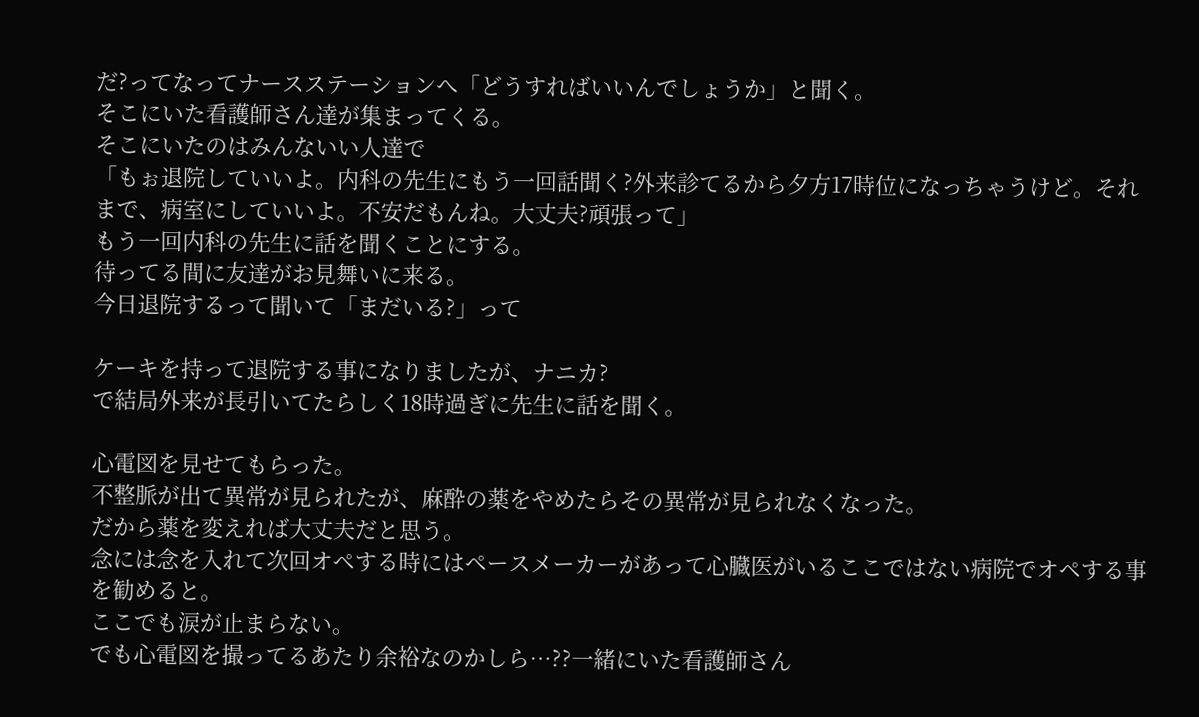だ?ってなってナースステーションへ「どうすればいいんでしょうか」と聞く。
そこにいた看護師さん達が集まってくる。
そこにいたのはみんないい人達で
「もぉ退院していいよ。内科の先生にもう一回話聞く?外来診てるから夕方17時位になっちゃうけど。それまで、病室にしていいよ。不安だもんね。大丈夫?頑張って」
もう一回内科の先生に話を聞くことにする。
待ってる間に友達がお見舞いに来る。
今日退院するって聞いて「まだいる?」って

ケーキを持って退院する事になりましたが、ナニカ?
で結局外来が長引いてたらしく18時過ぎに先生に話を聞く。

心電図を見せてもらった。
不整脈が出て異常が見られたが、麻酔の薬をやめたらその異常が見られなくなった。
だから薬を変えれば大丈夫だと思う。
念には念を入れて次回オペする時にはペースメーカーがあって心臓医がいるここではない病院でオペする事を勧めると。
ここでも涙が止まらない。
でも心電図を撮ってるあたり余裕なのかしら…??一緒にいた看護師さん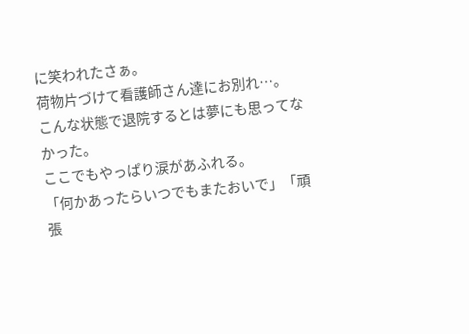に笑われたさぁ。
荷物片づけて看護師さん達にお別れ…。
こんな状態で退院するとは夢にも思ってなかった。
ここでもやっぱり涙があふれる。
「何かあったらいつでもまたおいで」「頑張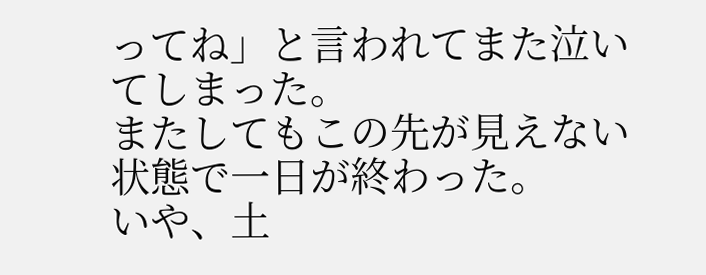ってね」と言われてまた泣いてしまった。
またしてもこの先が見えない状態で一日が終わった。
いや、土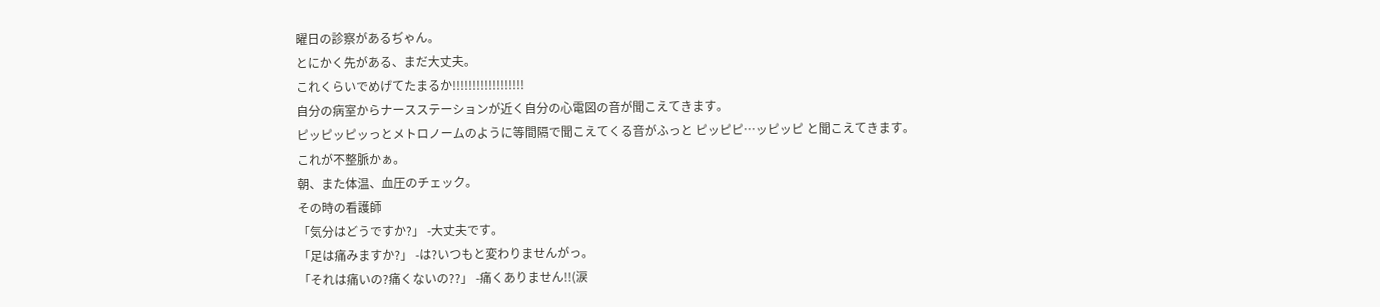曜日の診察があるぢゃん。
とにかく先がある、まだ大丈夫。
これくらいでめげてたまるか!!!!!!!!!!!!!!!!!!
自分の病室からナースステーションが近く自分の心電図の音が聞こえてきます。
ピッピッピッっとメトロノームのように等間隔で聞こえてくる音がふっと ピッピピ…ッピッピ と聞こえてきます。
これが不整脈かぁ。
朝、また体温、血圧のチェック。
その時の看護師
「気分はどうですか?」 -大丈夫です。
「足は痛みますか?」 -は?いつもと変わりませんがっ。
「それは痛いの?痛くないの??」 -痛くありません!!(涙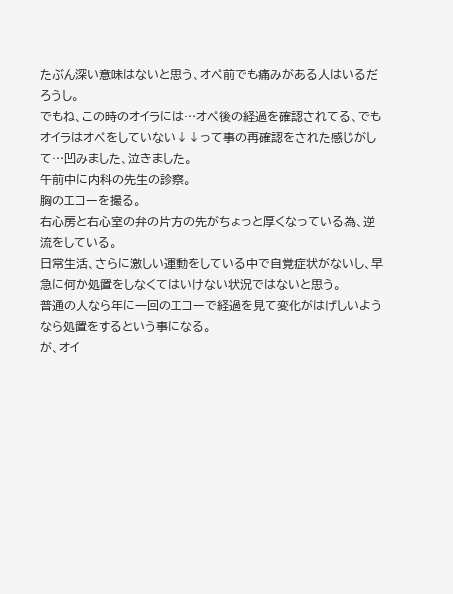たぶん深い意味はないと思う、オペ前でも痛みがある人はいるだろうし。
でもね、この時のオイラには…オペ後の経過を確認されてる、でもオイラはオペをしていない↓↓って事の再確認をされた感じがして…凹みました、泣きました。
午前中に内科の先生の診察。
胸のエコーを撮る。
右心房と右心室の弁の片方の先がちょっと厚くなっている為、逆流をしている。
日常生活、さらに激しい運動をしている中で自覚症状がないし、早急に何か処置をしなくてはいけない状況ではないと思う。
普通の人なら年に一回のエコーで経過を見て変化がはげしいようなら処置をするという事になる。
が、オイ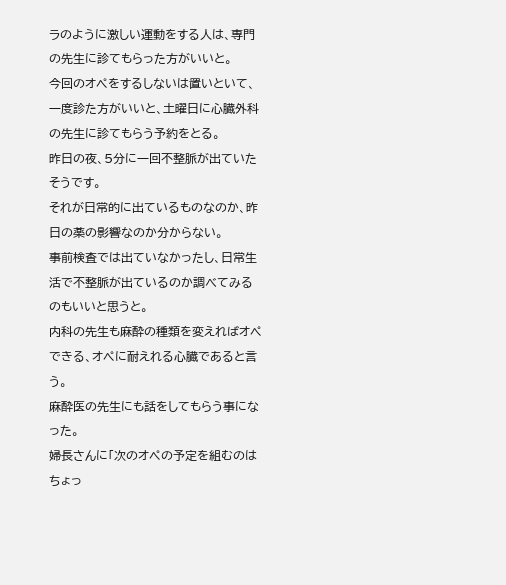ラのように激しい運動をする人は、専門の先生に診てもらった方がいいと。
今回のオペをするしないは置いといて、一度診た方がいいと、土曜日に心臓外科の先生に診てもらう予約をとる。
昨日の夜、5分に一回不整脈が出ていたそうです。
それが日常的に出ているものなのか、昨日の薬の影響なのか分からない。
事前検査では出ていなかったし、日常生活で不整脈が出ているのか調べてみるのもいいと思うと。
内科の先生も麻酔の種類を変えればオペできる、オペに耐えれる心臓であると言う。
麻酔医の先生にも話をしてもらう事になった。
婦長さんに「次のオペの予定を組むのはちょっ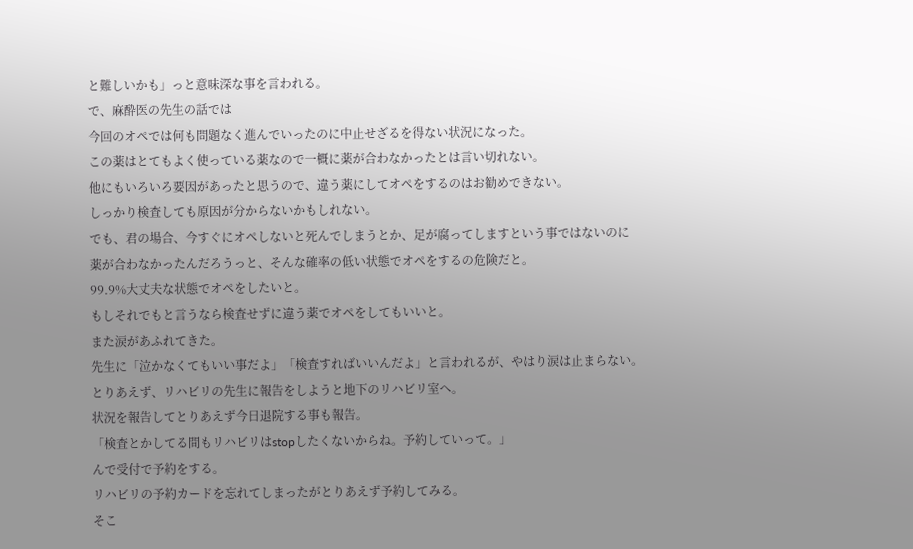と難しいかも」っと意味深な事を言われる。
で、麻酔医の先生の話では
今回のオペでは何も問題なく進んでいったのに中止せざるを得ない状況になった。
この薬はとてもよく使っている薬なので一概に薬が合わなかったとは言い切れない。
他にもいろいろ要因があったと思うので、違う薬にしてオペをするのはお勧めできない。
しっかり検査しても原因が分からないかもしれない。
でも、君の場合、今すぐにオペしないと死んでしまうとか、足が腐ってしますという事ではないのに
薬が合わなかったんだろうっと、そんな確率の低い状態でオペをするの危険だと。
99.9%大丈夫な状態でオペをしたいと。
もしそれでもと言うなら検査せずに違う薬でオペをしてもいいと。
また涙があふれてきた。
先生に「泣かなくてもいい事だよ」「検査すればいいんだよ」と言われるが、やはり涙は止まらない。
とりあえず、リハビリの先生に報告をしようと地下のリハビリ室へ。
状況を報告してとりあえず今日退院する事も報告。
「検査とかしてる間もリハビリはstopしたくないからね。予約していって。」
んで受付で予約をする。
リハビリの予約カードを忘れてしまったがとりあえず予約してみる。
そこ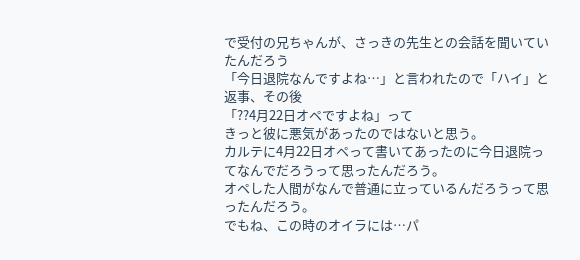で受付の兄ちゃんが、さっきの先生との会話を聞いていたんだろう
「今日退院なんですよね…」と言われたので「ハイ」と返事、その後
「??4月22日オペですよね」って
きっと彼に悪気があったのではないと思う。
カルテに4月22日オペって書いてあったのに今日退院ってなんでだろうって思ったんだろう。
オペした人間がなんで普通に立っているんだろうって思ったんだろう。
でもね、この時のオイラには…パ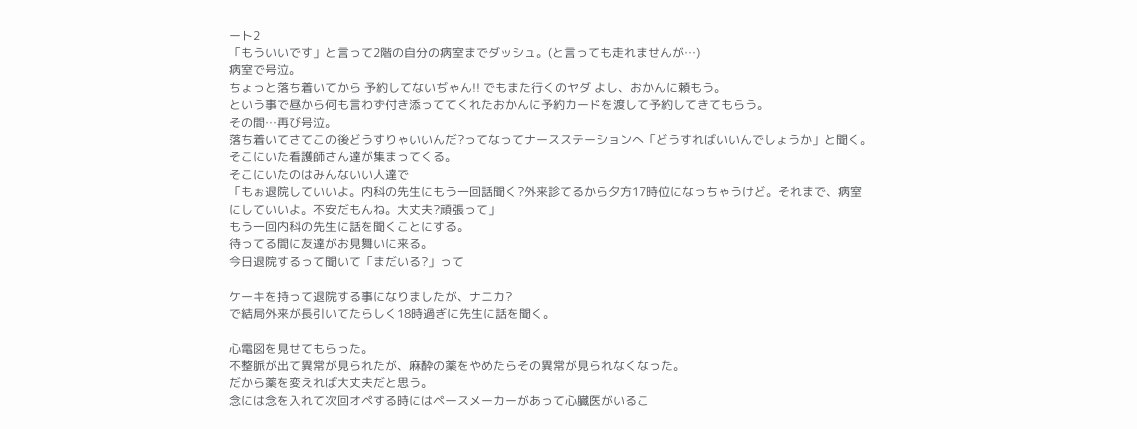ート2
「もういいです」と言って2階の自分の病室までダッシュ。(と言っても走れませんが…)
病室で号泣。
ちょっと落ち着いてから 予約してないぢゃん!! でもまた行くのヤダ よし、おかんに頼もう。
という事で昼から何も言わず付き添っててくれたおかんに予約カードを渡して予約してきてもらう。
その間…再び号泣。
落ち着いてさてこの後どうすりゃいいんだ?ってなってナースステーションへ「どうすればいいんでしょうか」と聞く。
そこにいた看護師さん達が集まってくる。
そこにいたのはみんないい人達で
「もぉ退院していいよ。内科の先生にもう一回話聞く?外来診てるから夕方17時位になっちゃうけど。それまで、病室にしていいよ。不安だもんね。大丈夫?頑張って」
もう一回内科の先生に話を聞くことにする。
待ってる間に友達がお見舞いに来る。
今日退院するって聞いて「まだいる?」って

ケーキを持って退院する事になりましたが、ナニカ?
で結局外来が長引いてたらしく18時過ぎに先生に話を聞く。

心電図を見せてもらった。
不整脈が出て異常が見られたが、麻酔の薬をやめたらその異常が見られなくなった。
だから薬を変えれば大丈夫だと思う。
念には念を入れて次回オペする時にはペースメーカーがあって心臓医がいるこ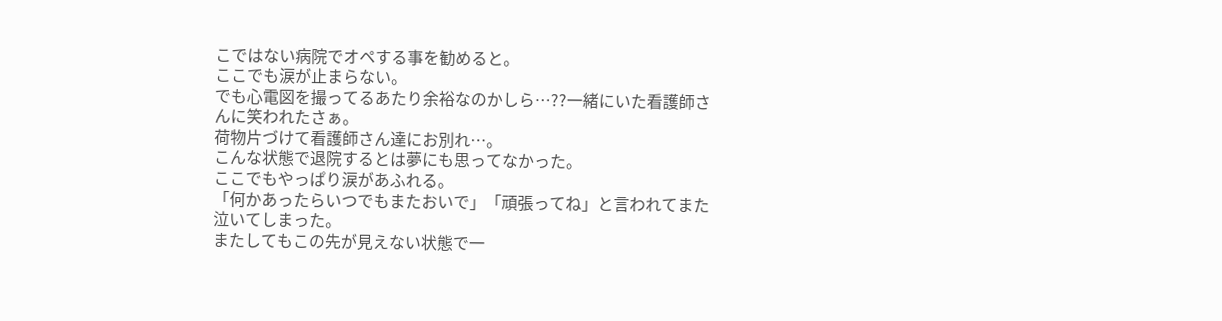こではない病院でオペする事を勧めると。
ここでも涙が止まらない。
でも心電図を撮ってるあたり余裕なのかしら…??一緒にいた看護師さんに笑われたさぁ。
荷物片づけて看護師さん達にお別れ…。
こんな状態で退院するとは夢にも思ってなかった。
ここでもやっぱり涙があふれる。
「何かあったらいつでもまたおいで」「頑張ってね」と言われてまた泣いてしまった。
またしてもこの先が見えない状態で一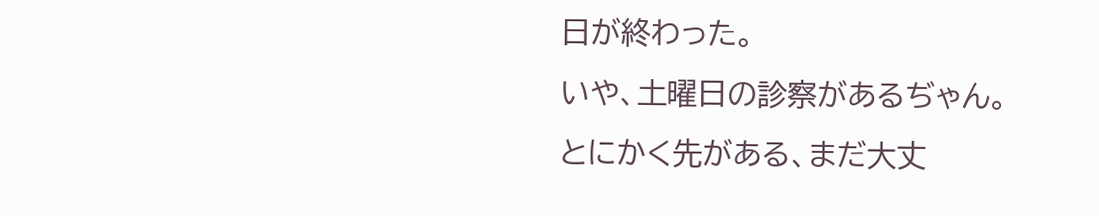日が終わった。
いや、土曜日の診察があるぢゃん。
とにかく先がある、まだ大丈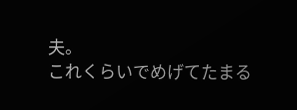夫。
これくらいでめげてたまる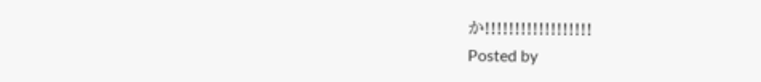か!!!!!!!!!!!!!!!!!!
Posted by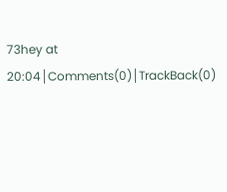73hey at 20:04│Comments(0)│TrackBack(0)